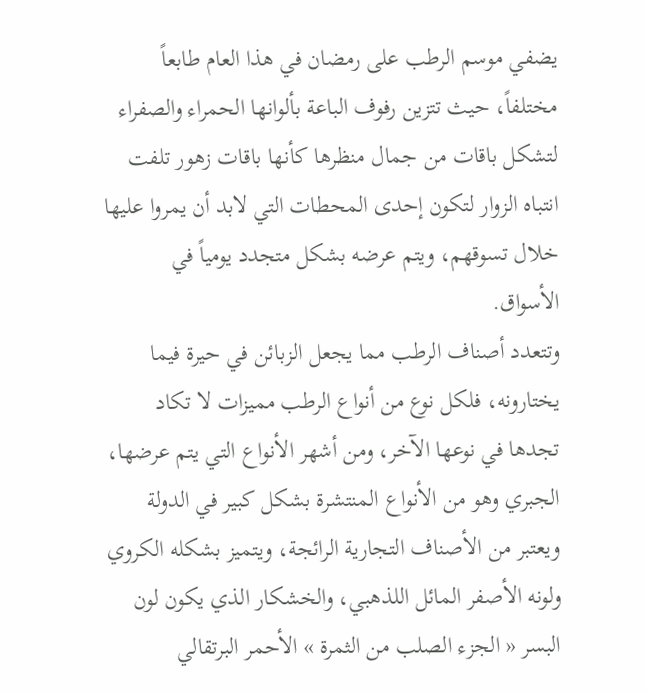يضفي موسم الرطب على رمضان في هذا العام طابعاً مختلفاً، حيث تتزين رفوف الباعة بألوانها الحمراء والصفراء لتشكل باقات من جمال منظرها كأنها باقات زهور تلفت انتباه الزوار لتكون إحدى المحطات التي لابد أن يمروا عليها خلال تسوقهم، ويتم عرضه بشكل متجدد يومياً في الأسواق.
وتتعدد أصناف الرطب مما يجعل الزبائن في حيرة فيما يختارونه، فلكل نوع من أنواع الرطب مميزات لا تكاد تجدها في نوعها الآخر، ومن أشهر الأنواع التي يتم عرضها، الجبري وهو من الأنواع المنتشرة بشكل كبير في الدولة ويعتبر من الأصناف التجارية الرائجة، ويتميز بشكله الكروي ولونه الأصفر المائل اللذهبي، والخشكار الذي يكون لون البسر « الجزء الصلب من الثمرة » الأحمر البرتقالي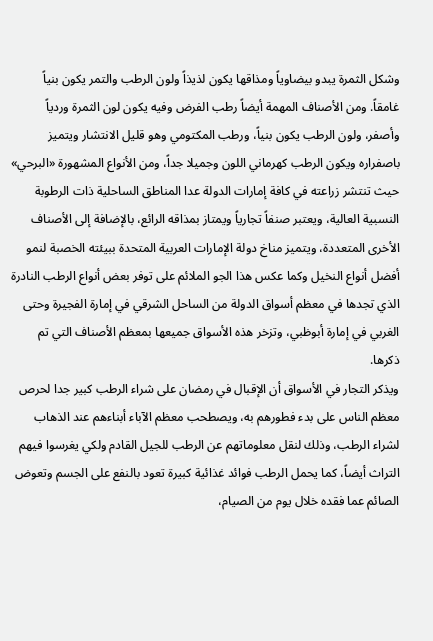وشكل الثمرة يبدو بيضاوياً ومذاقها يكون لذيذاً ولون الرطب والتمر يكون بنياً غامقاً. ومن الأصناف المهمة أيضاً رطب الفرض وفيه يكون لون الثمرة وردياً وأصفر، ولون الرطب يكون بنياً، ورطب المكتومي وهو قليل الانتشار ويتميز باصفراره ويكون الرطب كهرماني اللون وجميلا جداً، ومن الأنواع المشهورة «البرحي» حيث تنتشر زراعته في كافة إمارات الدولة عدا المناطق الساحلية ذات الرطوبة النسبية العالية، ويعتبر صنفاً تجارياً ويمتاز بمذاقه الرائع، بالإضافة إلى الأصناف الأخرى المتعددة، ويتميز مناخ دولة الإمارات العربية المتحدة ببيئته الخصبة لنمو أفضل أنواع النخيل وكما عكس هذا الجو الملائم على توفر بعض أنواع الرطب النادرة الذي تجدها في معظم أسواق الدولة من الساحل الشرقي في إمارة الفجيرة وحتى الغربي في إمارة أبوظبي، وتزخر هذه الأسواق جميعها بمعظم الأصناف التي تم ذكرها.
ويذكر التجار في الأسواق أن الإقبال في رمضان على شراء الرطب كبير جدا لحرص معظم الناس على بدء فطورهم به، ويصطحب معظم الآباء أبناءهم عند الذهاب لشراء الرطب، وذلك لنقل معلوماتهم عن الرطب للجيل القادم ولكي يغرسوا فيهم التراث أيضاً، كما يحمل الرطب فوائد غذائية كبيرة تعود بالنفع على الجسم وتعوض الصائم عما فقده خلال يوم من الصيام،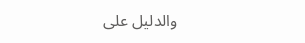والدليل على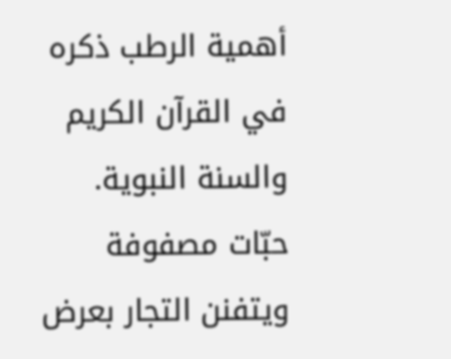أهمية الرطب ذكره في القرآن الكريم والسنة النبوية.
حبّات مصفوفة
ويتفنن التجار بعرض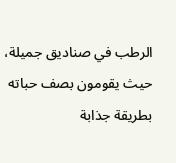الرطب في صناديق جميلة، حيث يقومون بصف حباته بطريقة جذابة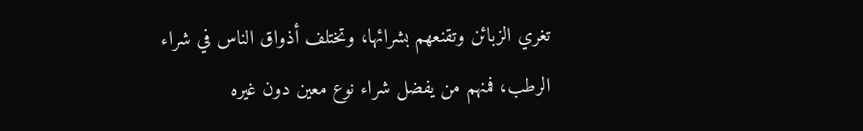تغري الزبائن وتقنعهم بشرائها، وتختلف أذواق الناس في شراء الرطب، فمنهم من يفضل شراء نوع معين دون غيره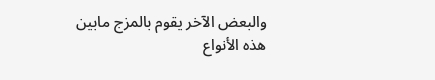والبعض الآخر يقوم بالمزج مابين هذه الأنواع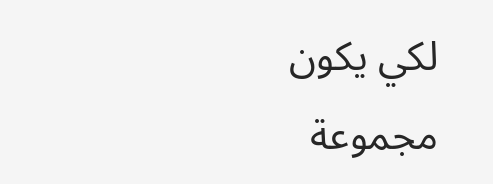لكي يكون مجموعة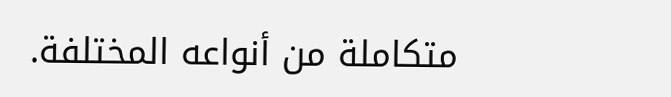متكاملة من أنواعه المختلفة.